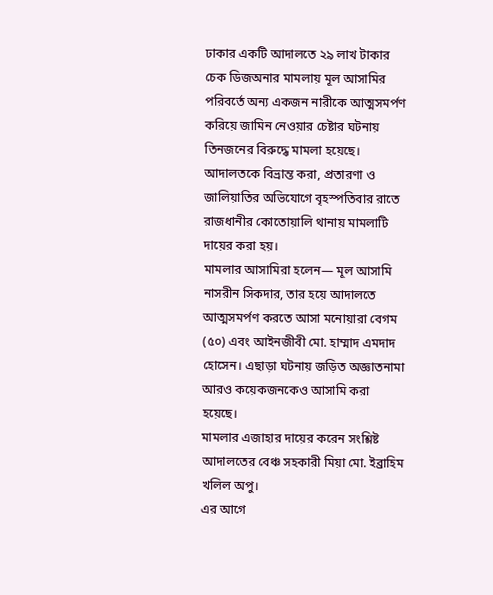ঢাকার একটি আদালতে ২৯ লাখ টাকার চেক ডিজঅনার মামলায় মূল আসামির পরিবর্তে অন্য একজন নারীকে আত্মসমর্পণ করিয়ে জামিন নেওয়ার চেষ্টার ঘটনায় তিনজনের বিরুদ্ধে মামলা হয়েছে। আদালতকে বিভ্রান্ত করা, প্রতারণা ও জালিয়াতির অভিযোগে বৃহস্পতিবার রাতে রাজধানীর কোতোয়ালি থানায় মামলাটি দায়ের করা হয়।
মামলার আসামিরা হলেন— মূল আসামি নাসরীন সিকদার, তার হয়ে আদালতে আত্মসমর্পণ করতে আসা মনোয়ারা বেগম (৫০) এবং আইনজীবী মো. হাম্মাদ এমদাদ হোসেন। এছাড়া ঘটনায় জড়িত অজ্ঞাতনামা আরও কয়েকজনকেও আসামি করা হয়েছে।
মামলার এজাহার দায়ের করেন সংশ্লিষ্ট আদালতের বেঞ্চ সহকারী মিয়া মো. ইব্রাহিম খলিল অপু।
এর আগে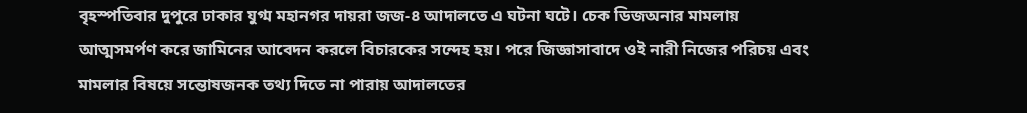বৃহস্পতিবার দুপুরে ঢাকার যুগ্ম মহানগর দায়রা জজ-৪ আদালতে এ ঘটনা ঘটে। চেক ডিজঅনার মামলায় আত্মসমর্পণ করে জামিনের আবেদন করলে বিচারকের সন্দেহ হয়। পরে জিজ্ঞাসাবাদে ওই নারী নিজের পরিচয় এবং মামলার বিষয়ে সন্তোষজনক তথ্য দিতে না পারায় আদালতের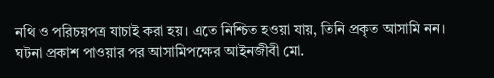নথি ও পরিচয়পত্র যাচাই করা হয়। এতে নিশ্চিত হওয়া যায়, তিনি প্রকৃত আসামি নন।
ঘটনা প্রকাশ পাওয়ার পর আসামিপক্ষের আইনজীবী মো.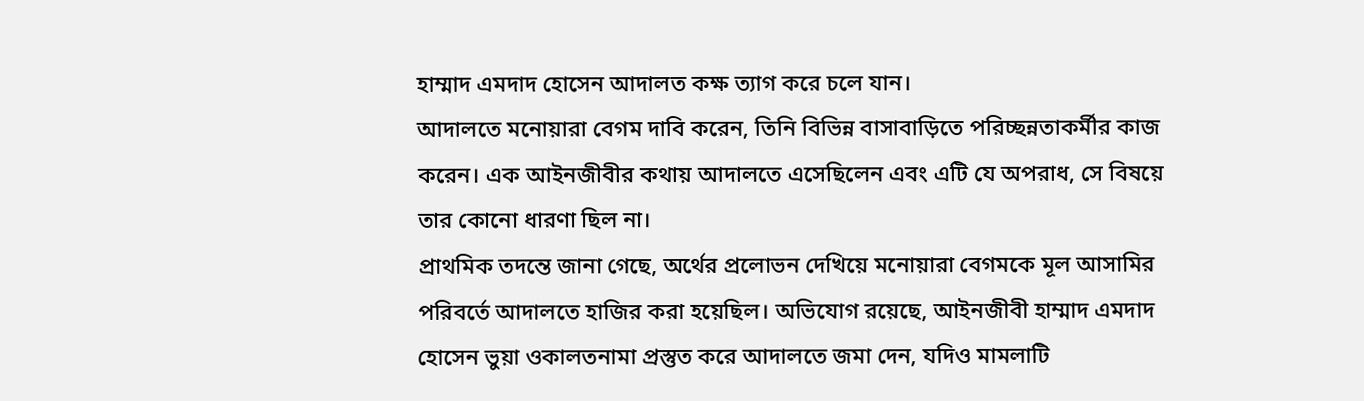হাম্মাদ এমদাদ হোসেন আদালত কক্ষ ত্যাগ করে চলে যান।
আদালতে মনোয়ারা বেগম দাবি করেন, তিনি বিভিন্ন বাসাবাড়িতে পরিচ্ছন্নতাকর্মীর কাজ করেন। এক আইনজীবীর কথায় আদালতে এসেছিলেন এবং এটি যে অপরাধ, সে বিষয়ে তার কোনো ধারণা ছিল না।
প্রাথমিক তদন্তে জানা গেছে, অর্থের প্রলোভন দেখিয়ে মনোয়ারা বেগমকে মূল আসামির পরিবর্তে আদালতে হাজির করা হয়েছিল। অভিযোগ রয়েছে, আইনজীবী হাম্মাদ এমদাদ হোসেন ভুয়া ওকালতনামা প্রস্তুত করে আদালতে জমা দেন, যদিও মামলাটি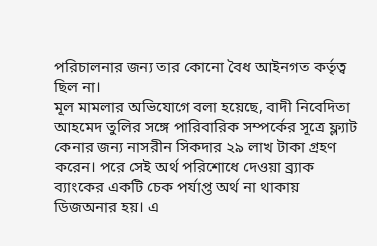পরিচালনার জন্য তার কোনো বৈধ আইনগত কর্তৃত্ব ছিল না।
মূল মামলার অভিযোগে বলা হয়েছে, বাদী নিবেদিতা আহমেদ তুলির সঙ্গে পারিবারিক সম্পর্কের সূত্রে ফ্ল্যাট কেনার জন্য নাসরীন সিকদার ২৯ লাখ টাকা গ্রহণ করেন। পরে সেই অর্থ পরিশোধে দেওয়া ব্র্যাক ব্যাংকের একটি চেক পর্যাপ্ত অর্থ না থাকায় ডিজঅনার হয়। এ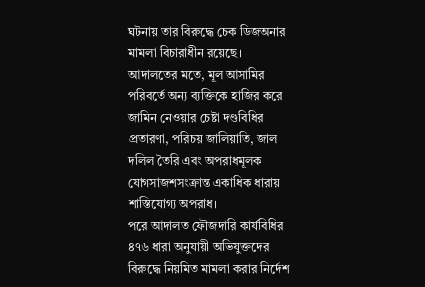ঘটনায় তার বিরুদ্ধে চেক ডিজঅনার মামলা বিচারাধীন রয়েছে।
আদালতের মতে, মূল আসামির পরিবর্তে অন্য ব্যক্তিকে হাজির করে জামিন নেওয়ার চেষ্টা দণ্ডবিধির প্রতারণা, পরিচয় জালিয়াতি, জাল দলিল তৈরি এবং অপরাধমূলক যোগসাজশসংক্রান্ত একাধিক ধারায় শাস্তিযোগ্য অপরাধ।
পরে আদালত ফৌজদারি কার্যবিধির ৪৭৬ ধারা অনুযায়ী অভিযুক্তদের বিরুদ্ধে নিয়মিত মামলা করার নির্দেশ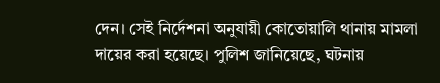দেন। সেই নির্দেশনা অনুযায়ী কোতোয়ালি থানায় মামলা দায়ের করা হয়েছে। পুলিশ জানিয়েছে, ঘটনায়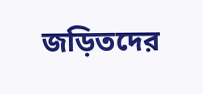জড়িতদের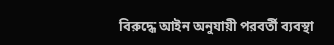বিরুদ্ধে আইন অনুযায়ী পরবর্তী ব্যবস্থা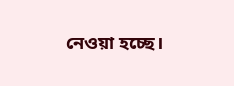নেওয়া হচ্ছে।